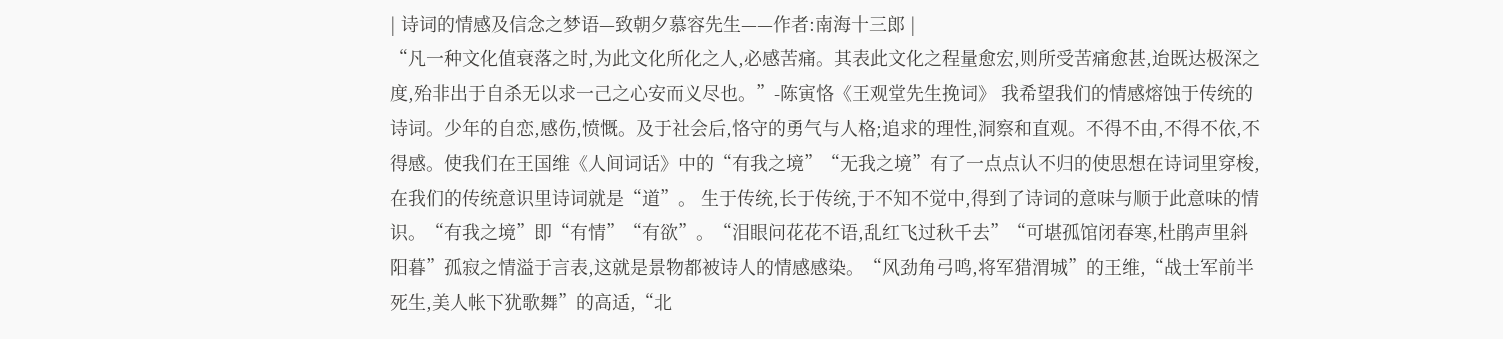| 诗词的情感及信念之梦语—致朝夕慕容先生——作者:南海十三郎 |
“凡一种文化值衰落之时,为此文化所化之人,必感苦痛。其表此文化之程量愈宏,则所受苦痛愈甚,迨既达极深之度,殆非出于自杀无以求一己之心安而义尽也。”-陈寅恪《王观堂先生挽词》 我希望我们的情感熔蚀于传统的诗词。少年的自恋,感伤,愤慨。及于社会后,恪守的勇气与人格;追求的理性,洞察和直观。不得不由,不得不依,不得感。使我们在王国维《人间词话》中的“有我之境”“无我之境”有了一点点认不归的使思想在诗词里穿梭,在我们的传统意识里诗词就是“道”。 生于传统,长于传统,于不知不觉中,得到了诗词的意味与顺于此意味的情识。“有我之境”即“有情”“有欲”。“泪眼问花花不语,乱红飞过秋千去”“可堪孤馆闭春寒,杜鹃声里斜阳暮”孤寂之情溢于言表,这就是景物都被诗人的情感感染。“风劲角弓鸣,将军猎渭城”的王维,“战士军前半死生,美人帐下犹歌舞”的高适,“北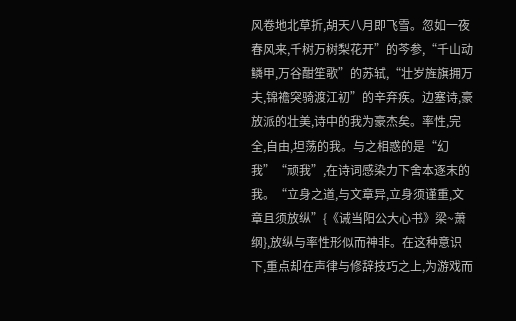风卷地北草折,胡天八月即飞雪。忽如一夜春风来,千树万树梨花开”的芩参,“千山动鳞甲,万谷酣笙歌”的苏轼,“壮岁旌旗拥万夫,锦襜突骑渡江初”的辛弃疾。边塞诗,豪放派的壮美,诗中的我为豪杰矣。率性,完全,自由,坦荡的我。与之相惑的是“幻我”“顽我”,在诗词感染力下舍本逐末的我。“立身之道,与文章异,立身须谨重,文章且须放纵”{《诫当阳公大心书》梁~萧纲},放纵与率性形似而神非。在这种意识下,重点却在声律与修辞技巧之上,为游戏而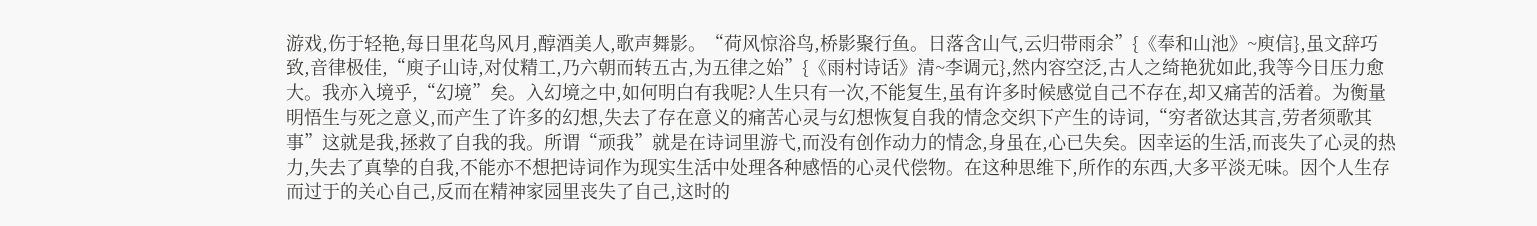游戏,伤于轻艳,每日里花鸟风月,醇酒美人,歌声舞影。“荷风惊浴鸟,桥影聚行鱼。日落含山气,云归带雨余”{《奉和山池》~庾信},虽文辞巧致,音律极佳,“庾子山诗,对仗精工,乃六朝而转五古,为五律之始”{《雨村诗话》清~李调元},然内容空泛,古人之绮艳犹如此,我等今日压力愈大。我亦入境乎,“幻境”矣。入幻境之中,如何明白有我呢?人生只有一次,不能复生,虽有许多时候感觉自己不存在,却又痛苦的活着。为衡量明悟生与死之意义,而产生了许多的幻想,失去了存在意义的痛苦心灵与幻想恢复自我的情念交织下产生的诗词,“穷者欲达其言,劳者须歌其事”这就是我,拯救了自我的我。所谓“顽我”就是在诗词里游弋,而没有创作动力的情念,身虽在,心已失矣。因幸运的生活,而丧失了心灵的热力,失去了真挚的自我,不能亦不想把诗词作为现实生活中处理各种感悟的心灵代偿物。在这种思维下,所作的东西,大多平淡无味。因个人生存而过于的关心自己,反而在精神家园里丧失了自己,这时的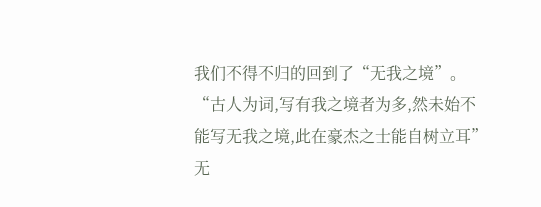我们不得不归的回到了“无我之境”。 “古人为词,写有我之境者为多,然未始不能写无我之境,此在豪杰之士能自树立耳”无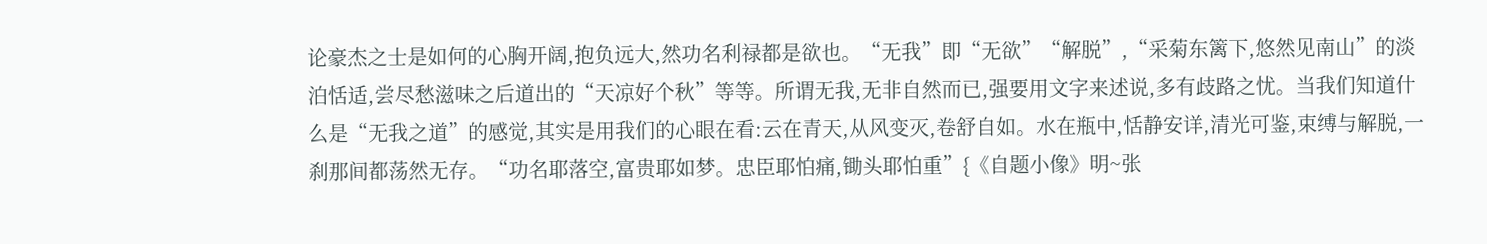论豪杰之士是如何的心胸开阔,抱负远大,然功名利禄都是欲也。“无我”即“无欲”“解脱”,“采菊东篱下,悠然见南山”的淡泊恬适,尝尽愁滋味之后道出的“天凉好个秋”等等。所谓无我,无非自然而已,强要用文字来述说,多有歧路之忧。当我们知道什么是“无我之道”的感觉,其实是用我们的心眼在看:云在青天,从风变灭,卷舒自如。水在瓶中,恬静安详,清光可鉴,束缚与解脱,一刹那间都荡然无存。“功名耶落空,富贵耶如梦。忠臣耶怕痛,锄头耶怕重”{《自题小像》明~张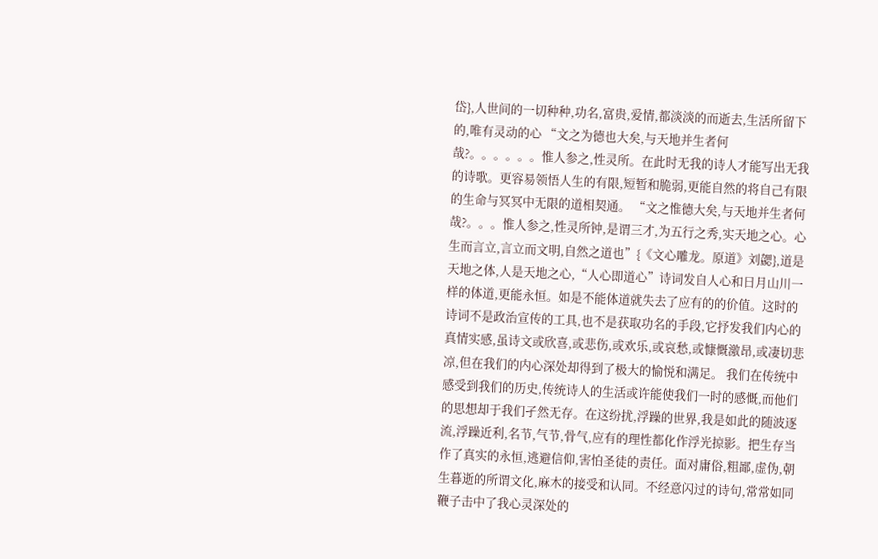岱},人世间的一切种种,功名,富贵,爱情,都淡淡的而逝去,生活所留下的,唯有灵动的心 “文之为德也大矣,与天地并生者何哉?。。。。。。惟人参之,性灵所。在此时无我的诗人才能写出无我的诗歌。更容易领悟人生的有限,短暂和脆弱,更能自然的将自己有限的生命与冥冥中无限的道相契通。 “文之惟德大矣,与天地并生者何哉?。。。惟人参之,性灵所钟,是谓三才,为五行之秀,实天地之心。心生而言立,言立而文明,自然之道也”{《文心雕龙。原道》刘勰},道是天地之体,人是天地之心,“人心即道心”诗词发自人心和日月山川一样的体道,更能永恒。如是不能体道就失去了应有的的价值。这时的诗词不是政治宣传的工具,也不是获取功名的手段,它抒发我们内心的真情实感,虽诗文或欣喜,或悲伤,或欢乐,或哀愁,或慷慨激昂,或凄切悲凉,但在我们的内心深处却得到了极大的愉悦和满足。 我们在传统中感受到我们的历史,传统诗人的生活或许能使我们一时的感慨,而他们的思想却于我们孑然无存。在这纷扰,浮躁的世界,我是如此的随波逐流,浮躁近利,名节,气节,骨气,应有的理性都化作浮光掠影。把生存当作了真实的永恒,逃避信仰,害怕圣徒的责任。面对庸俗,粗鄙,虚伪,朝生暮逝的所谓文化,麻木的接受和认同。不经意闪过的诗句,常常如同鞭子击中了我心灵深处的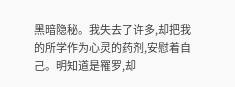黑暗隐秘。我失去了许多,却把我的所学作为心灵的药剂,安慰着自己。明知道是罹罗,却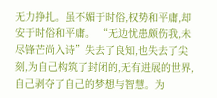无力挣扎。虽不媚于时俗,权势和平庸,却安于时俗和平庸。 “无边忧患颇伤我,未尽锋芒尚入诗”失去了良知,也失去了尖刻,为自己构筑了封闭的,无有进展的世界,自己剥夺了自己的梦想与智慧。为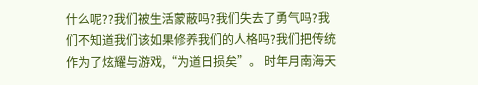什么呢??我们被生活蒙蔽吗?我们失去了勇气吗?我们不知道我们该如果修养我们的人格吗?我们把传统作为了炫耀与游戏,“为道日损矣”。 时年月南海天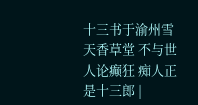十三书于渝州雪天香草堂 不与世人论癫狂 痴人正是十三郎 |